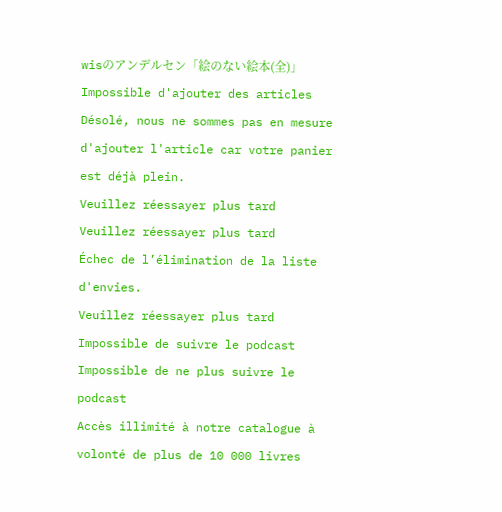wisのアンデルセン「絵のない絵本(全)」
Impossible d'ajouter des articles
Désolé, nous ne sommes pas en mesure d'ajouter l'article car votre panier est déjà plein.
Veuillez réessayer plus tard
Veuillez réessayer plus tard
Échec de l’élimination de la liste d'envies.
Veuillez réessayer plus tard
Impossible de suivre le podcast
Impossible de ne plus suivre le podcast
Accès illimité à notre catalogue à volonté de plus de 10 000 livres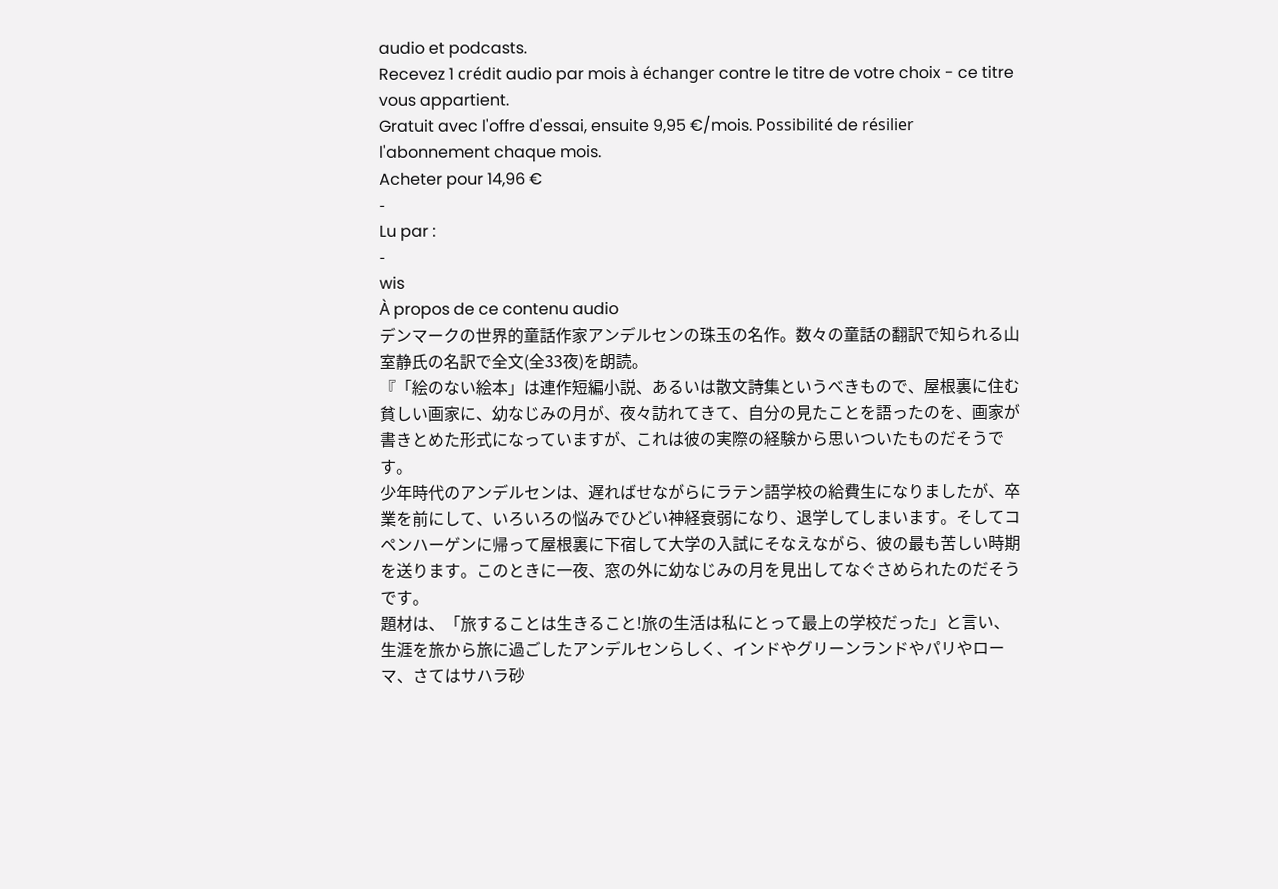audio et podcasts.
Recevez 1 crédit audio par mois à échanger contre le titre de votre choix - ce titre vous appartient.
Gratuit avec l'offre d'essai, ensuite 9,95 €/mois. Possibilité de résilier l'abonnement chaque mois.
Acheter pour 14,96 €
-
Lu par :
-
wis
À propos de ce contenu audio
デンマークの世界的童話作家アンデルセンの珠玉の名作。数々の童話の翻訳で知られる山室静氏の名訳で全文(全33夜)を朗読。
『「絵のない絵本」は連作短編小説、あるいは散文詩集というべきもので、屋根裏に住む貧しい画家に、幼なじみの月が、夜々訪れてきて、自分の見たことを語ったのを、画家が書きとめた形式になっていますが、これは彼の実際の経験から思いついたものだそうです。
少年時代のアンデルセンは、遅ればせながらにラテン語学校の給費生になりましたが、卒業を前にして、いろいろの悩みでひどい神経衰弱になり、退学してしまいます。そしてコペンハーゲンに帰って屋根裏に下宿して大学の入試にそなえながら、彼の最も苦しい時期を送ります。このときに一夜、窓の外に幼なじみの月を見出してなぐさめられたのだそうです。
題材は、「旅することは生きること!旅の生活は私にとって最上の学校だった」と言い、生涯を旅から旅に過ごしたアンデルセンらしく、インドやグリーンランドやパリやローマ、さてはサハラ砂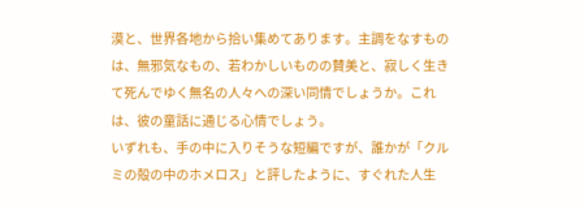漠と、世界各地から拾い集めてあります。主調をなすものは、無邪気なもの、若わかしいものの賛美と、寂しく生きて死んでゆく無名の人々への深い同情でしょうか。これは、彼の童話に通じる心情でしょう。
いずれも、手の中に入りそうな短編ですが、誰かが「クルミの殻の中のホメロス」と評したように、すぐれた人生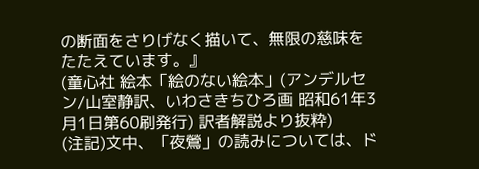の断面をさりげなく描いて、無限の慈味をたたえています。』
(童心社 絵本「絵のない絵本」(アンデルセン/山室静訳、いわさきちひろ画 昭和61年3月1日第60刷発行) 訳者解説より抜粋)
(注記)文中、「夜鶯」の読みについては、ド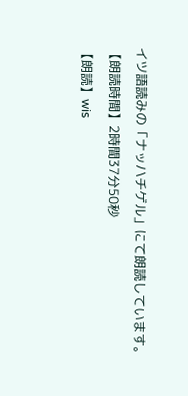イツ語読みの「ナッハチゲル」にて朗読しています。
【朗読時間】2時間37分50秒
【朗読】wis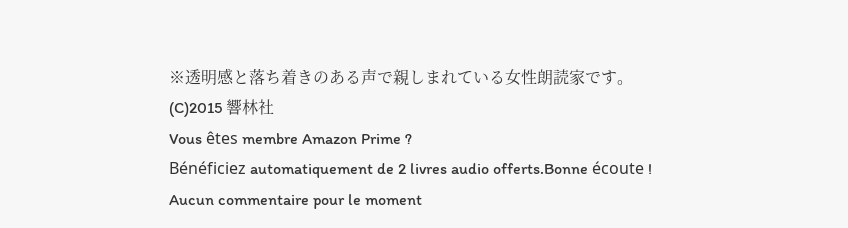※透明感と落ち着きのある声で親しまれている女性朗読家です。
(C)2015 響林社
Vous êtes membre Amazon Prime ?
Bénéficiez automatiquement de 2 livres audio offerts.Bonne écoute !
Aucun commentaire pour le moment